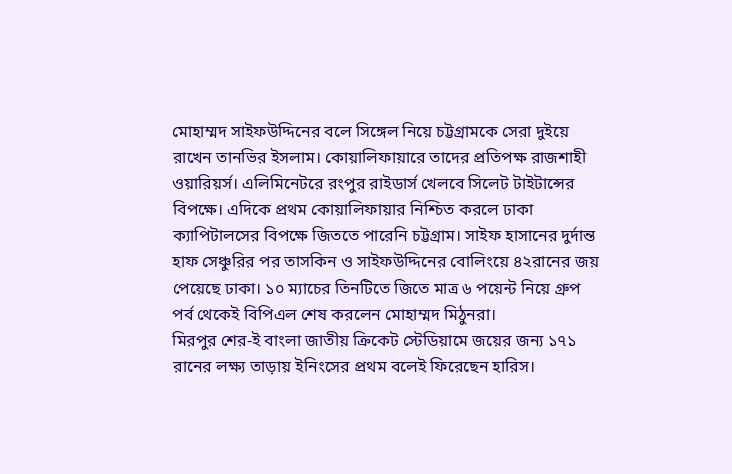মোহাম্মদ সাইফউদ্দিনের বলে সিঙ্গেল নিয়ে চট্টগ্রামকে সেরা দুইয়ে রাখেন তানভির ইসলাম। কোয়ালিফায়ারে তাদের প্রতিপক্ষ রাজশাহী ওয়ারিয়র্স। এলিমিনেটরে রংপুর রাইডার্স খেলবে সিলেট টাইটান্সের বিপক্ষে। এদিকে প্রথম কোয়ালিফায়ার নিশ্চিত করলে ঢাকা ক্যাপিটালসের বিপক্ষে জিততে পারেনি চট্টগ্রাম। সাইফ হাসানের দুর্দান্ত হাফ সেঞ্চুরির পর তাসকিন ও সাইফউদ্দিনের বোলিংয়ে ৪২রানের জয় পেয়েছে ঢাকা। ১০ ম্যাচের তিনটিতে জিতে মাত্র ৬ পয়েন্ট নিয়ে গ্রুপ পর্ব থেকেই বিপিএল শেষ করলেন মোহাম্মদ মিঠুনরা।
মিরপুর শের-ই বাংলা জাতীয় ক্রিকেট স্টেডিয়ামে জয়ের জন্য ১৭১ রানের লক্ষ্য তাড়ায় ইনিংসের প্রথম বলেই ফিরেছেন হারিস।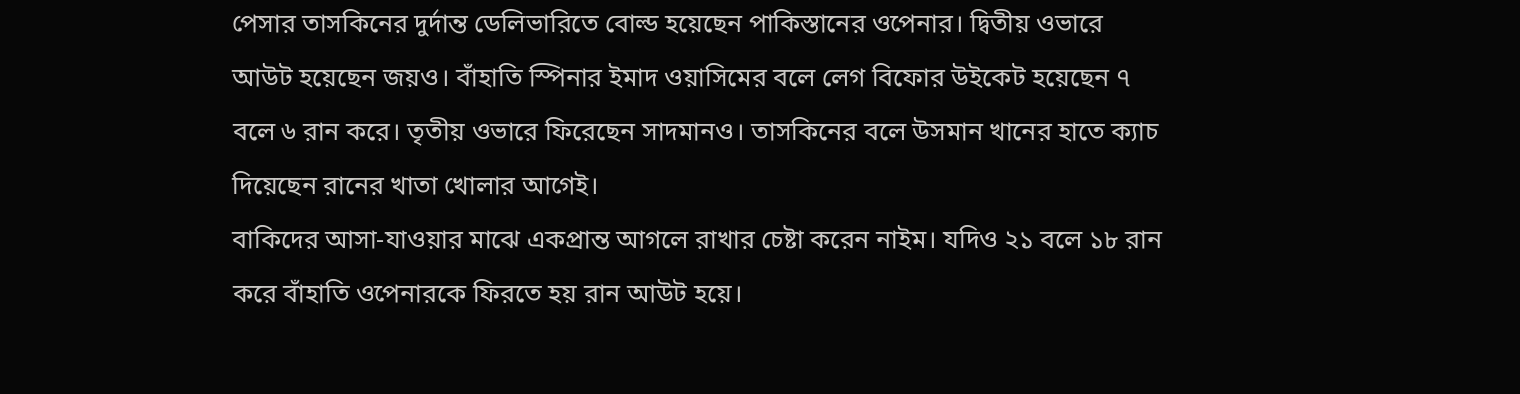পেসার তাসকিনের দুর্দান্ত ডেলিভারিতে বোল্ড হয়েছেন পাকিস্তানের ওপেনার। দ্বিতীয় ওভারে আউট হয়েছেন জয়ও। বাঁহাতি স্পিনার ইমাদ ওয়াসিমের বলে লেগ বিফোর উইকেট হয়েছেন ৭ বলে ৬ রান করে। তৃতীয় ওভারে ফিরেছেন সাদমানও। তাসকিনের বলে উসমান খানের হাতে ক্যাচ দিয়েছেন রানের খাতা খোলার আগেই।
বাকিদের আসা-যাওয়ার মাঝে একপ্রান্ত আগলে রাখার চেষ্টা করেন নাইম। যদিও ২১ বলে ১৮ রান করে বাঁহাতি ওপেনারকে ফিরতে হয় রান আউট হয়ে।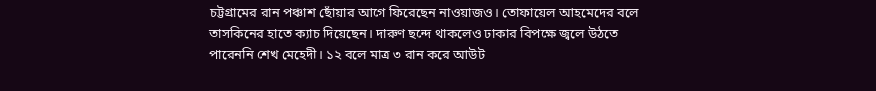চট্টগ্রামের রান পঞ্চাশ ছোঁয়ার আগে ফিরেছেন নাওয়াজও। তোফায়েল আহমেদের বলে তাসকিনের হাতে ক্যাচ দিয়েছেন। দারুণ ছন্দে থাকলেও ঢাকার বিপক্ষে জ্বলে উঠতে পারেননি শেখ মেহেদী। ১২ বলে মাত্র ৩ রান করে আউট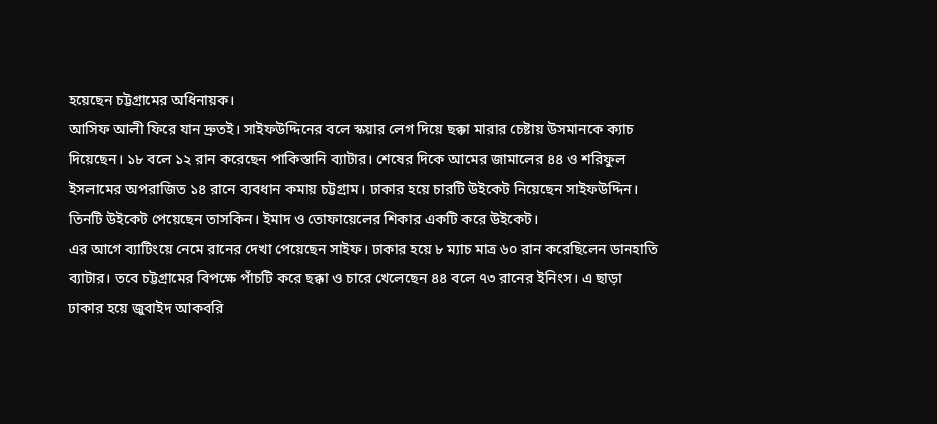হয়েছেন চট্টগ্রামের অধিনায়ক।
আসিফ আলী ফিরে যান দ্রুতই। সাইফউদ্দিনের বলে স্কয়ার লেগ দিয়ে ছক্কা মারার চেষ্টায় উসমানকে ক্যাচ দিয়েছেন। ১৮ বলে ১২ রান করেছেন পাকিস্তানি ব্যাটার। শেষের দিকে আমের জামালের ৪৪ ও শরিফুল ইসলামের অপরাজিত ১৪ রানে ব্যবধান কমায় চট্টগ্রাম। ঢাকার হয়ে চারটি উইকেট নিয়েছেন সাইফউদ্দিন। তিনটি উইকেট পেয়েছেন তাসকিন। ইমাদ ও তোফায়েলের শিকার একটি করে উইকেট।
এর আগে ব্যাটিংয়ে নেমে রানের দেখা পেয়েছেন সাইফ। ঢাকার হয়ে ৮ ম্যাচ মাত্র ৬০ রান করেছিলেন ডানহাতি ব্যাটার। তবে চট্টগ্রামের বিপক্ষে পাঁচটি করে ছক্কা ও চারে খেলেছেন ৪৪ বলে ৭৩ রানের ইনিংস। এ ছাড়া ঢাকার হয়ে জুবাইদ আকবরি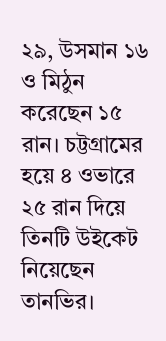২৯, উসমান ১৬ ও মিঠুন করেছেন ১৫ রান। চট্টগ্রামের হয়ে ৪ ওভারে ২৫ রান দিয়ে তিনটি উইকেট নিয়েছেন তানভির।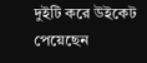দুইটি করে উইকেট পেয়েছেন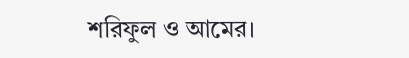শরিফুল ও আমের।